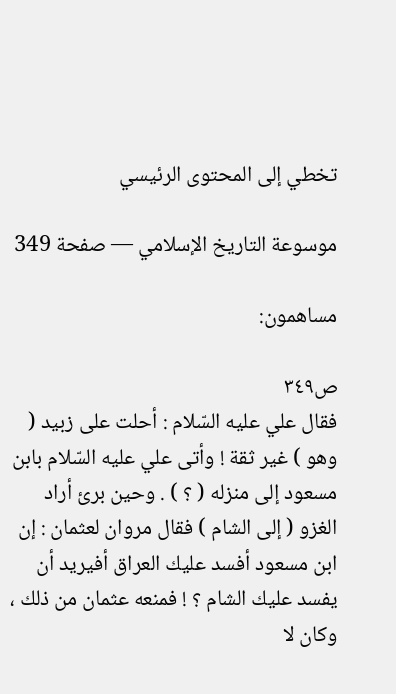تخطي إلى المحتوى الرئيسي

موسوعة التاريخ الإسلامي — صفحة 349

مساهمون:

ص٣٤٩
فقال علي عليه السّلام : أحلت على زبيد ( وهو ) غير ثقة ! وأتى علي عليه السّلام بابن مسعود إلى منزله ( ؟ ) . وحين برئ أراد الغزو ( إلى الشام ) فقال مروان لعثمان : إن ابن مسعود أفسد عليك العراق أفيريد أن يفسد عليك الشام ؟ ! فمنعه عثمان من ذلك ، وكان لا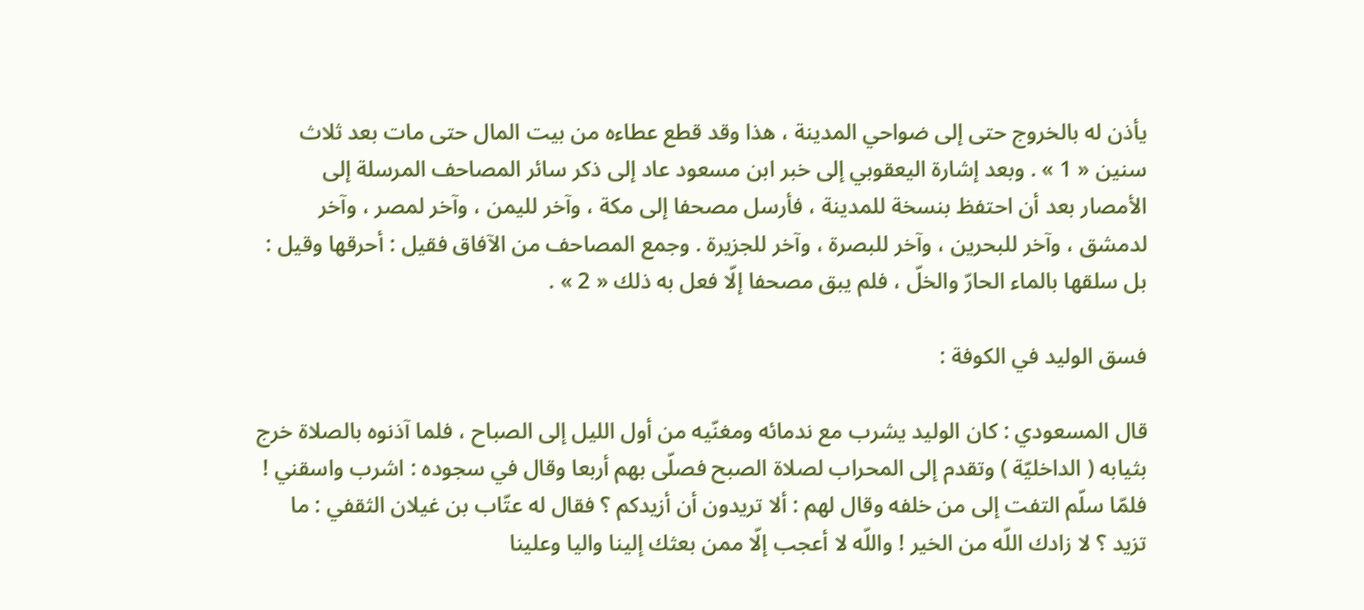يأذن له بالخروج حتى إلى ضواحي المدينة ، هذا وقد قطع عطاءه من بيت المال حتى مات بعد ثلاث سنين « 1 » . وبعد إشارة اليعقوبي إلى خبر ابن مسعود عاد إلى ذكر سائر المصاحف المرسلة إلى الأمصار بعد أن احتفظ بنسخة للمدينة ، فأرسل مصحفا إلى مكة ، وآخر لليمن ، وآخر لمصر ، وآخر لدمشق ، وآخر للبحرين ، وآخر للبصرة ، وآخر للجزيرة . وجمع المصاحف من الآفاق فقيل : أحرقها وقيل : بل سلقها بالماء الحارّ والخلّ ، فلم يبق مصحفا إلّا فعل به ذلك « 2 » .

فسق الوليد في الكوفة :

قال المسعودي : كان الوليد يشرب مع ندمائه ومغنّيه من أول الليل إلى الصباح ، فلما آذنوه بالصلاة خرج بثيابه ( الداخليّة ) وتقدم إلى المحراب لصلاة الصبح فصلّى بهم أربعا وقال في سجوده : اشرب واسقني ! فلمّا سلّم التفت إلى من خلفه وقال لهم : ألا تريدون أن أزيدكم ؟ فقال له عتّاب بن غيلان الثقفي : ما تزيد ؟ لا زادك اللّه من الخير ! واللّه لا أعجب إلّا ممن بعثك إلينا واليا وعلينا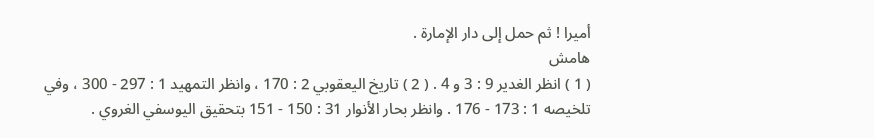أميرا ! ثم حمل إلى دار الإمارة .
هامش
( 1 ) انظر الغدير 9 : 3 و 4 . ( 2 ) تاريخ اليعقوبي 2 : 170 ، وانظر التمهيد 1 : 297 - 300 ، وفي تلخيصه 1 : 173 - 176 . وانظر بحار الأنوار 31 : 150 - 151 بتحقيق اليوسفي الغروي .